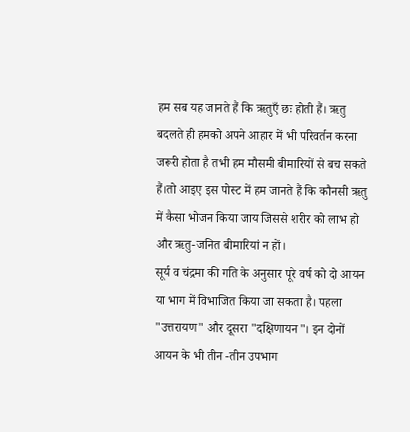हम सब यह जानते हैं कि ऋतुएँ छः होती हैं। ऋतु बदलते ही हमको अपने आहार में भी परिवर्तन करना जरूरी होता है तभी हम मौसमी बीमारियों से बच सकते हैं।तो आइए इस पोस्ट में हम जानते हैं कि कौनसी ऋतु में कैसा भोजन किया जाय जिससे शरीर को लाभ हो और ऋतु-जनित बीमारियां न हों।
सूर्य व चंद्रमा की गति के अनुसार पूरे वर्ष को दो आयन या भाग में विभाजित किया जा सकता है। पहला "उत्तरायण" और दूसरा "दक्षिणायन"। इन दोनों आयन के भी तीन -तीन उपभाग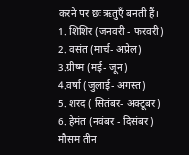करने पर छः ऋतुएँ बनती हैं।
1. शिशिर (जनवरी - फरवरी)
2. वसंत (मार्च- अप्रेल)
3.ग्रीष्म (मई- जून)
4.वर्षा (जुलाई- अगस्त)
5. शरद ( सितंबर- अक्टूबर)
6. हेमंत (नवंबर - दिसंबर)
मौसम तीन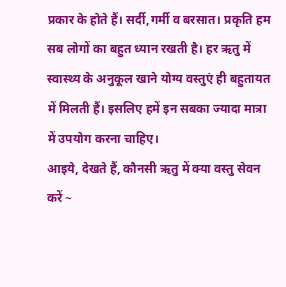प्रकार के होते हैं। सर्दी,गर्मी व बरसात। प्रकृति हम सब लोगों का बहुत ध्यान रखती है। हर ऋतु में स्वास्थ्य के अनुकूल खाने योग्य वस्तुएं ही बहुतायत में मिलती हैं। इसलिए हमें इन सबका ज्यादा मात्रा में उपयोग करना चाहिए।
आइये, देखते हैं, कौनसी ऋतु में क्या वस्तु सेवन करें ~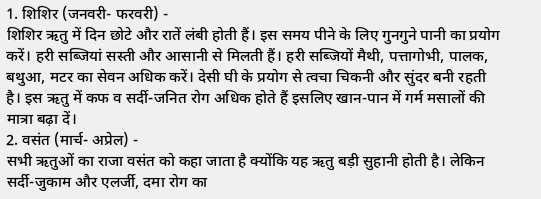1. शिशिर (जनवरी- फरवरी) -
शिशिर ऋतु में दिन छोटे और रातें लंबी होती हैं। इस समय पीने के लिए गुनगुने पानी का प्रयोग करें। हरी सब्जियां सस्ती और आसानी से मिलती हैं। हरी सब्जियों मैथी, पत्तागोभी, पालक, बथुआ, मटर का सेवन अधिक करें। देसी घी के प्रयोग से त्वचा चिकनी और सुंदर बनी रहती है। इस ऋतु में कफ व सर्दी-जनित रोग अधिक होते हैं इसलिए खान-पान में गर्म मसालों की मात्रा बढ़ा दें।
2. वसंत (मार्च- अप्रेल) -
सभी ऋतुओं का राजा वसंत को कहा जाता है क्योंकि यह ऋतु बड़ी सुहानी होती है। लेकिन सर्दी-जुकाम और एलर्जी, दमा रोग का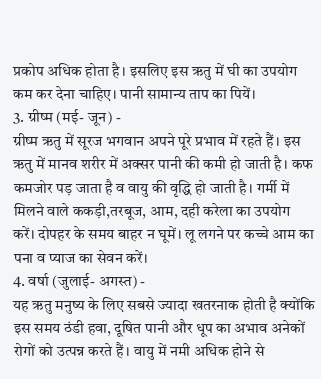प्रकोप अधिक होता है। इसलिए इस ऋतु में घी का उपयोग कम कर देना चाहिए। पानी सामान्य ताप का पियें।
3. ग्रीष्म (मई- जून) -
ग्रीष्म ऋतु में सूरज भगवान अपने पूरे प्रभाव में रहते हैं। इस ऋतु में मानव शरीर में अक्सर पानी की कमी हो जाती है। कफ कमजोर पड़ जाता है व वायु की वृद्धि हो जाती है। गर्मी में मिलने वाले ककड़ी,तरबूज, आम, दही करेला का उपयोग करें। दोपहर के समय बाहर न घूमें। लू लगने पर कच्चे आम का पना व प्याज का सेवन करें।
4. वर्षा (जुलाई- अगस्त) -
यह ऋतु मनुष्य के लिए सबसे ज्यादा खतरनाक होती है क्योंकि इस समय ठंडी हवा, दूषित पानी और धूप का अभाव अनेकों रोगों को उत्पन्न करते हैं। वायु में नमी अधिक होने से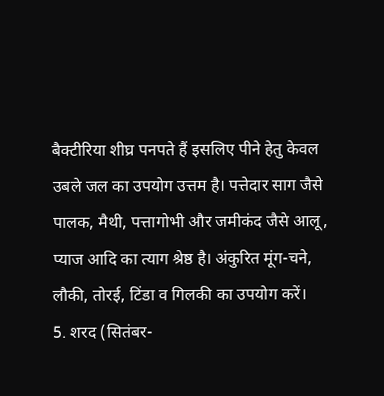बैक्टीरिया शीघ्र पनपते हैं इसलिए पीने हेतु केवल उबले जल का उपयोग उत्तम है। पत्तेदार साग जैसे पालक, मैथी, पत्तागोभी और जमीकंद जैसे आलू, प्याज आदि का त्याग श्रेष्ठ है। अंकुरित मूंग-चने, लौकी, तोरई, टिंडा व गिलकी का उपयोग करें।
5. शरद (सितंबर-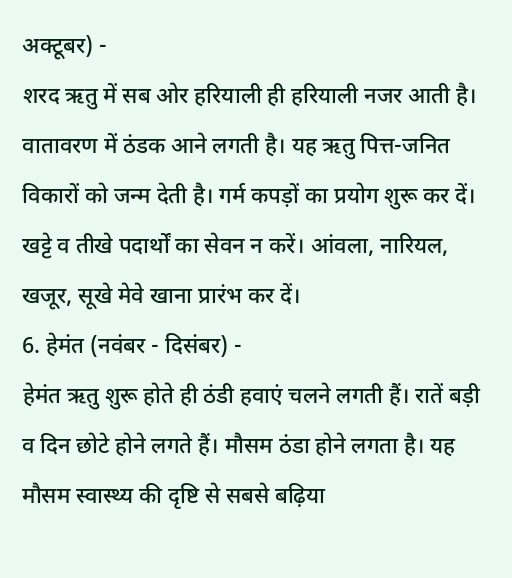अक्टूबर) -
शरद ऋतु में सब ओर हरियाली ही हरियाली नजर आती है। वातावरण में ठंडक आने लगती है। यह ऋतु पित्त-जनित विकारों को जन्म देती है। गर्म कपड़ों का प्रयोग शुरू कर दें। खट्टे व तीखे पदार्थों का सेवन न करें। आंवला, नारियल, खजूर, सूखे मेवे खाना प्रारंभ कर दें।
6. हेमंत (नवंबर - दिसंबर) -
हेमंत ऋतु शुरू होते ही ठंडी हवाएं चलने लगती हैं। रातें बड़ी व दिन छोटे होने लगते हैं। मौसम ठंडा होने लगता है। यह मौसम स्वास्थ्य की दृष्टि से सबसे बढ़िया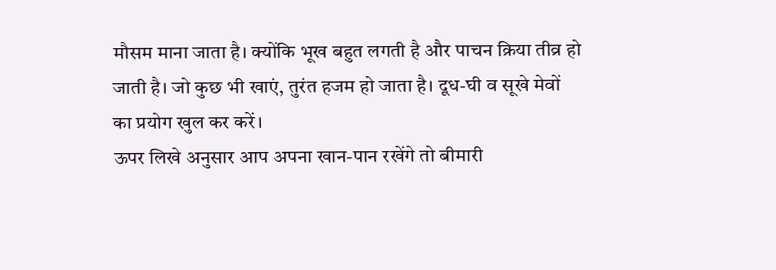मौसम माना जाता है। क्योंकि भूख बहुत लगती है और पाचन क्रिया तीव्र हो जाती है। जो कुछ भी खाएं, तुरंत हजम हो जाता है। दूध-घी व सूखे मेवों का प्रयोग खुल कर करें।
ऊपर लिखे अनुसार आप अपना खान-पान रखेंगे तो बीमारी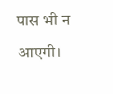पास भी न आएगी।